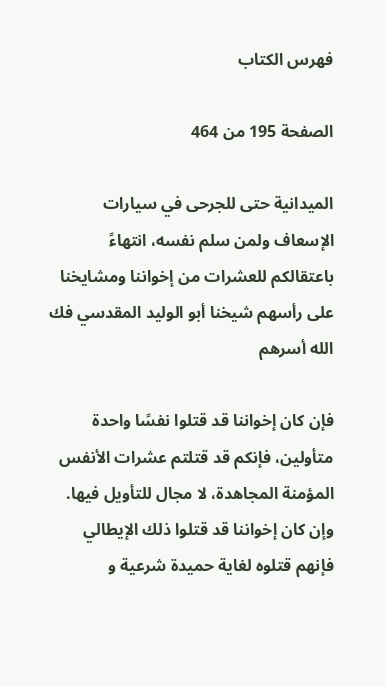فهرس الكتاب

الصفحة 195 من 464

الميدانية حتى للجرحى في سيارات الإسعاف ولمن سلم نفسه، انتهاءً باعتقالكم للعشرات من إخواننا ومشايخنا على رأسهم شيخنا أبو الوليد المقدسي فك الله أسرهم

فإن كان إخواننا قد قتلوا نفسًا واحدة متأولين، فإنكم قد قتلتم عشرات الأنفس المؤمنة المجاهدة، لا مجال للتأويل فيها. وإن كان إخواننا قد قتلوا ذلك الإيطالي فإنهم قتلوه لغاية حميدة شرعية و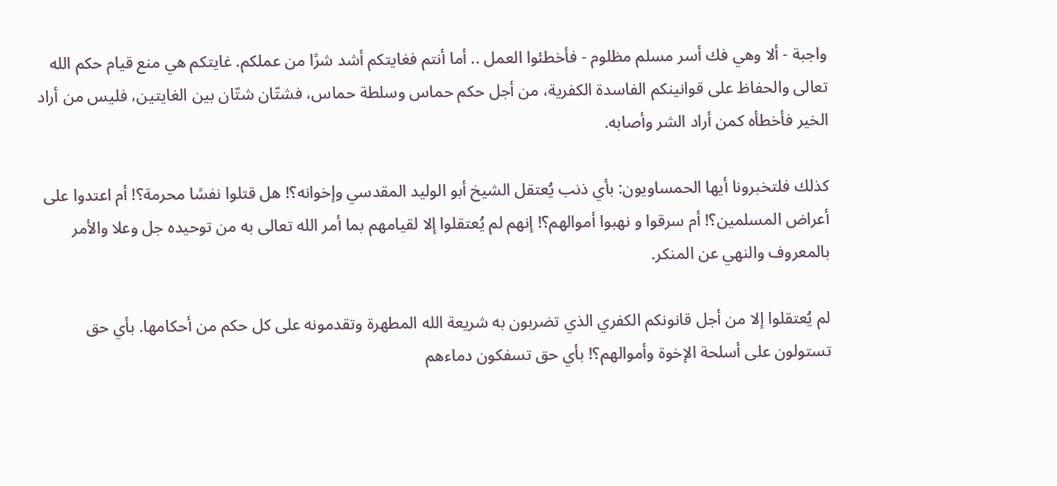واجبة - ألا وهي فك أسر مسلم مظلوم - فأخطئوا العمل .. أما أنتم فغايتكم أشد شرًا من عملكم. غايتكم هي منع قيام حكم الله تعالى والحفاظ على قوانينكم الفاسدة الكفرية، من أجل حكم حماس وسلطة حماس، فشتّان شتّان بين الغايتين، فليس من أراد الخير فأخطأه كمن أراد الشر وأصابه.

كذلك فلتخبرونا أيها الحمساويون: بأي ذنب يُعتقل الشيخ أبو الوليد المقدسي وإخوانه؟! هل قتلوا نفسًا محرمة؟! أم اعتدوا على أعراض المسلمين؟! أم سرقوا و نهبوا أموالهم؟! إنهم لم يُعتقلوا إلا لقيامهم بما أمر الله تعالى به من توحيده جل وعلا والأمر بالمعروف والنهي عن المنكر.

لم يُعتقلوا إلا من أجل قانونكم الكفري الذي تضربون به شريعة الله المطهرة وتقدمونه على كل حكم من أحكامها. بأي حق تستولون على أسلحة الإخوة وأموالهم؟! بأي حق تسفكون دماءهم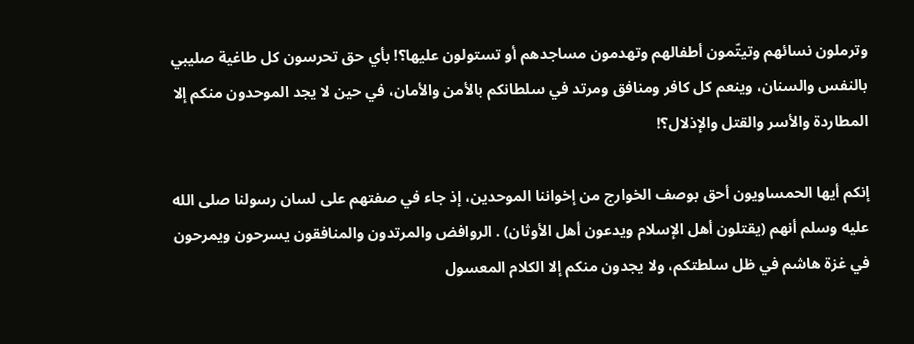وترملون نسائهم وتيتّمون أطفالهم وتهدمون مساجدهم أو تستولون عليها؟! بأي حق تحرسون كل طاغية صليبي بالنفس والسنان، وينعم كل كافر ومنافق ومرتد في سلطانكم بالأمن والأمان، في حين لا يجد الموحدون منكم إلا المطاردة والأسر والقتل والإذلال؟!

إنكم أيها الحمساويون أحق بوصف الخوارج من إخواننا الموحدين، إذ جاء في صفتهم على لسان رسولنا صلى الله عليه وسلم أنهم (يقتلون أهل الإسلام ويدعون أهل الأوثان) . الروافض والمرتدون والمنافقون يسرحون ويمرحون في غزة هاشم في ظل سلطتكم، ولا يجدون منكم إلا الكلام المعسول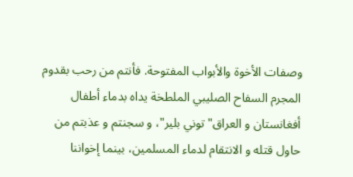وصفات الأخوة والأبواب المفتوحة. فأنتم من رحب بقدوم المجرم السفاح الصليبي الملطخة يداه بدماء أطفال أفغانستان و العراق"توني بلير"، و سجنتم و عذبتم من حاول قتله و الانتقام لدماء المسلمين، بينما إخواننا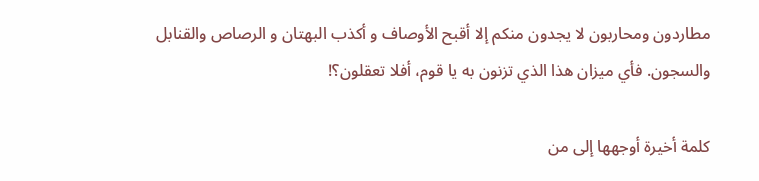مطاردون ومحاربون لا يجدون منكم إلا أقبح الأوصاف و أكذب البهتان و الرصاص والقنابل والسجون. فأي ميزان هذا الذي تزنون به يا قوم، أفلا تعقلون؟!

كلمة أخيرة أوجهها إلى من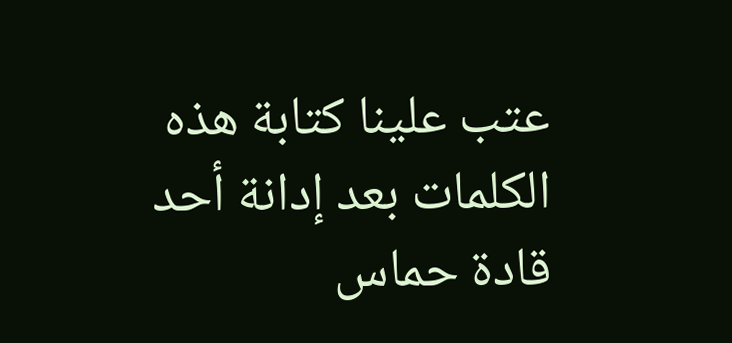عتب علينا كتابة هذه الكلمات بعد إدانة أحد قادة حماس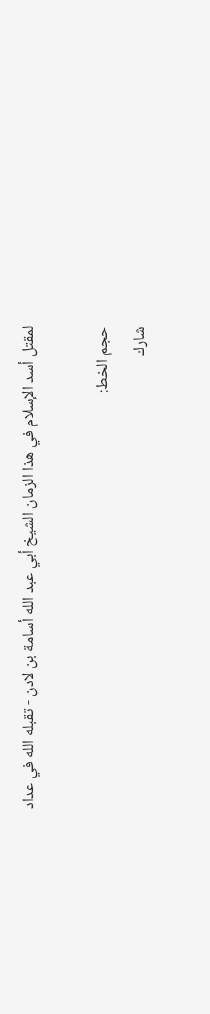لمقتل أسد الإسلام في هذا الزمان الشيخ أبي عبد الله أسامة بن لادن - تقبله الله في عداد

حجم الخط:
شارك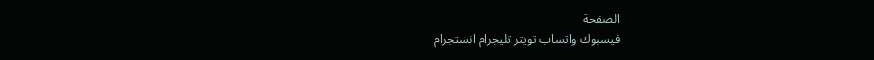الصفحة
فيسبوك واتساب تويتر تليجرام انستجرام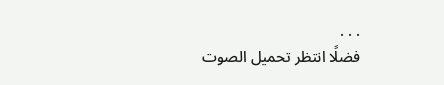. . .
فضلًا انتظر تحميل الصوت